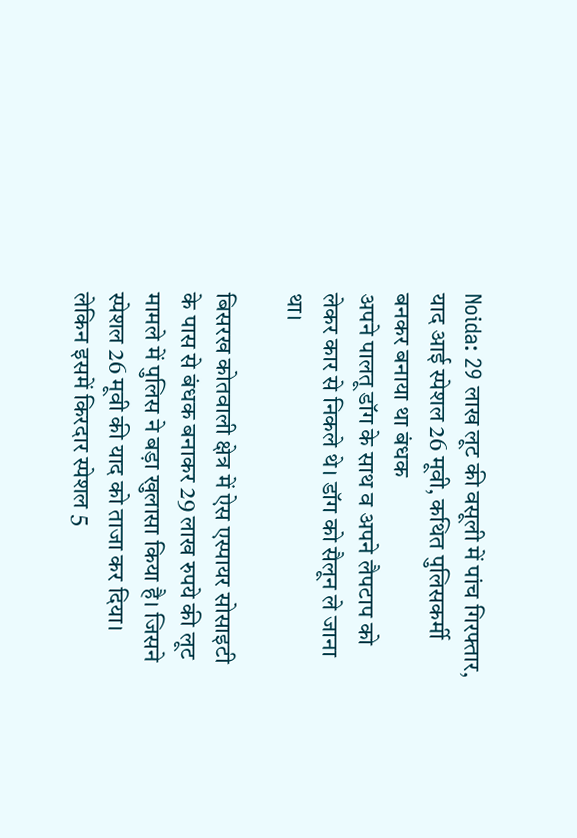Noida: 29 लाख लूट की वसूली में पांच गिरफ्तार, याद आई स्पेशल 26 मूवी, कथित पुलिसकर्मी बनकर बनाया था बंधक
अपने पालतू डॉग के साथ व अपने लैपटाप को लेकर कार से निकले थे। डॉग को सैलून ले जाना था।

बिसरख कोतवाली क्षेत्र में ऐस एस्पायर सोसाइटी के पास से बंधक बनाकर 29 लाख रुपये की लूट मामले में पुलिस ने बड़ा खुलासा किया है। जिसने स्पेशल 26 मूवी की याद को ताजा कर दिया। लेकिन इसमें किरदार स्पेशल 5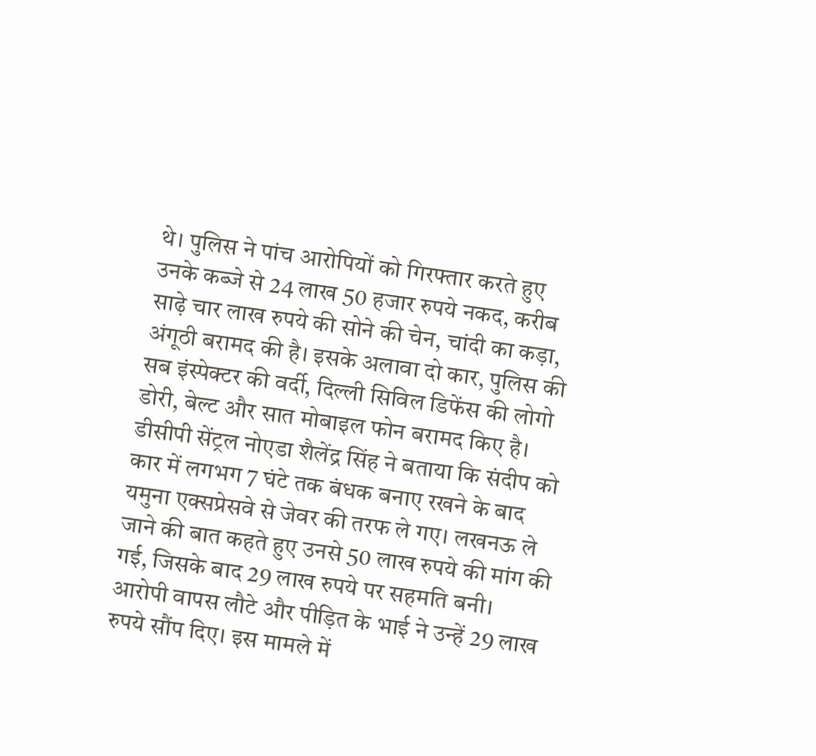थे। पुलिस ने पांच आरोपियों को गिरफ्तार करते हुए उनके कब्जे से 24 लाख 50 हजार रुपये नकद, करीब साढ़े चार लाख रुपये की सोने की चेन, चांदी का कड़ा, अंगूठी बरामद की है। इसके अलावा दो कार, पुलिस की सब इंस्पेक्टर की वर्दी, दिल्ली सिविल डिफेंस की लोगो डोरी, बेल्ट और सात मोबाइल फोन बरामद किए है।
डीसीपी सेंट्रल नोएडा शैलेंद्र सिंह ने बताया कि संदीप को कार में लगभग 7 घंटे तक बंधक बनाए रखने के बाद यमुना एक्सप्रेसवे से जेवर की तरफ ले गए। लखनऊ ले जाने की बात कहते हुए उनसे 50 लाख रुपये की मांग की गई, जिसके बाद 29 लाख रुपये पर सहमति बनी। आरोपी वापस लौटे और पीड़ित के भाई ने उन्हें 29 लाख रुपये सौंप दिए। इस मामले में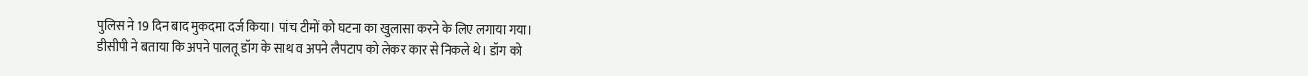पुलिस ने 19 दिन बाद मुकदमा दर्ज किया। पांच टीमों को घटना का खुलासा करने के लिए लगाया गया।
डीसीपी ने बताया कि अपने पालतू डॉग के साथ व अपने लैपटाप को लेकर कार से निकले थे। डॉग को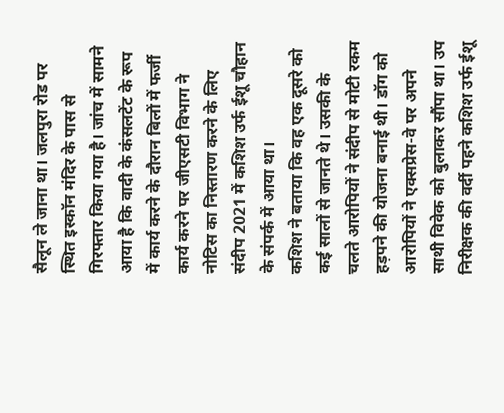सैलून ले जाना था। जलपुरा रोड पर स्थित इस्कॉन मंदिर के पास से गिरफ्तार किया गया है। जांच में सामने आया है कि वादी के कंसलटेंट के रूप में कार्य करने के दौरान बिलों में फर्जी कार्य करने पर जीएसटी विभाग ने नोटिस का निस्तारण करने के लिए संदीप 2021 में कशिश उर्फ ईशू चौहान के संपर्क में आया था।
कशिश ने बताया कि वह एक दूसरे को कई सालों से जानते थे। उसकी के चलते आरोपियों ने संदीप से मोटी रकम हड़पने की योजना बनाई थी। डॉग को आरोपियों ने एक्सप्रेस-वे पर अपने साथी विवेक को बुलाकर सौंपा था। उप निरीक्षक की वर्दी पहने कशिश उर्फ ईशू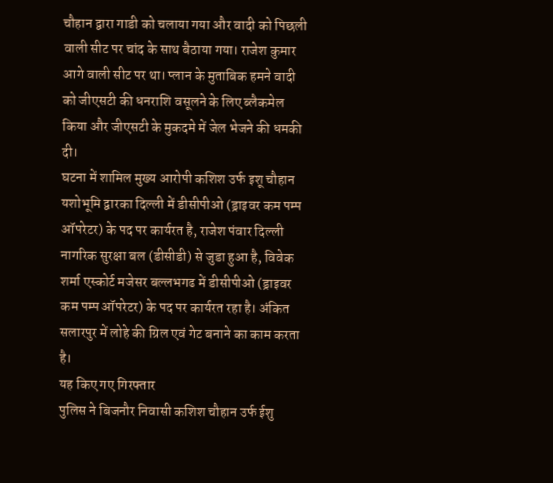चौहान द्वारा गाडी को चलाया गया और वादी को पिछली वाली सीट पर चांद के साथ बैठाया गया। राजेश कुमार आगे वाली सीट पर था। प्लान के मुताबिक हमने वादी को जीएसटी की धनराशि वसूलने के लिए ब्लैकमेल किया और जीएसटी के मुकदमे में जेल भेजने की धमकी दी।
घटना में शामिल मुख्य आरोपी कशिश उर्फ इशू चौहान यशोभूमि द्वारका दिल्ली में डीसीपीओ (ड्राइवर कम पम्प ऑपरेटर) के पद पर कार्यरत है, राजेश पंवार दिल्ली नागरिक सुरक्षा बल (डीसीडी) से जुडा हुआ है, विवेक शर्मा एस्कोर्ट मजेसर बल्लभगढ में डीसीपीओ (ड्राइवर कम पम्प ऑपरेटर) के पद पर कार्यरत रहा है। अंकित सलारपुर में लोहे की ग्रिल एवं गेट बनाने का काम करता है।
यह किए गए गिरफ्तार
पुलिस ने बिजनौर निवासी कशिश चौहान उर्फ ईशु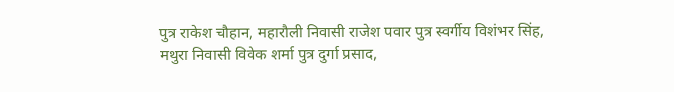पुत्र राकेश चौहान, महारौली निवासी राजेश पवार पुत्र स्वर्गीय विशंभर सिंह, मथुरा निवासी विवेक शर्मा पुत्र दुर्गा प्रसाद,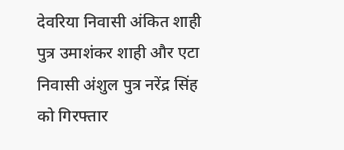देवरिया निवासी अंकित शाही पुत्र उमाशंकर शाही और एटा निवासी अंशुल पुत्र नरेंद्र सिंह को गिरफ्तार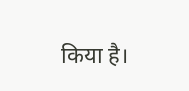किया है।